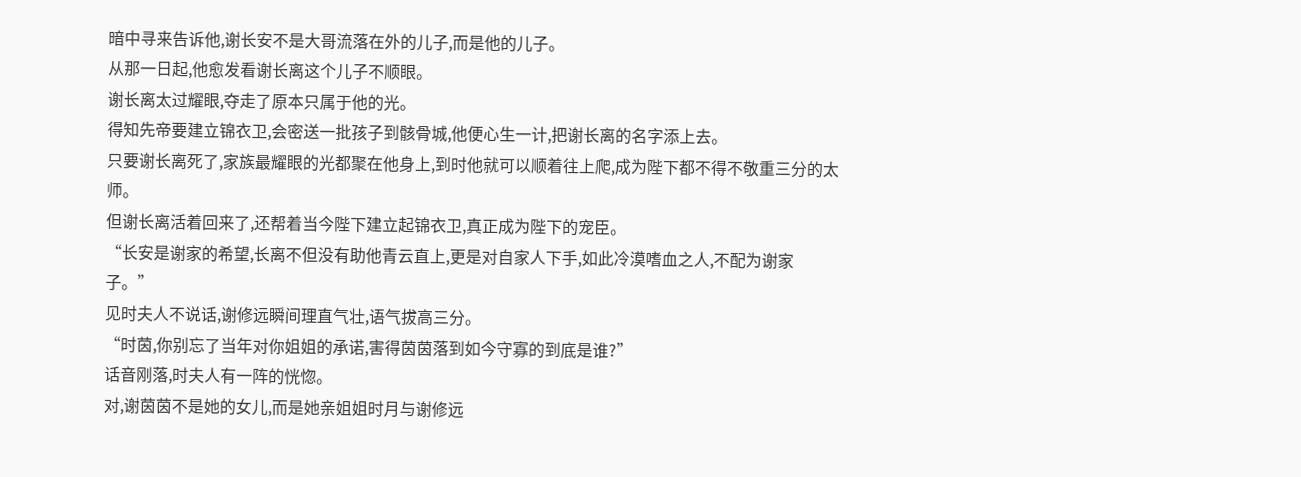暗中寻来告诉他,谢长安不是大哥流落在外的儿子,而是他的儿子。
从那一日起,他愈发看谢长离这个儿子不顺眼。
谢长离太过耀眼,夺走了原本只属于他的光。
得知先帝要建立锦衣卫,会密送一批孩子到骸骨城,他便心生一计,把谢长离的名字添上去。
只要谢长离死了,家族最耀眼的光都聚在他身上,到时他就可以顺着往上爬,成为陛下都不得不敬重三分的太师。
但谢长离活着回来了,还帮着当今陛下建立起锦衣卫,真正成为陛下的宠臣。
“长安是谢家的希望,长离不但没有助他青云直上,更是对自家人下手,如此冷漠嗜血之人,不配为谢家子。”
见时夫人不说话,谢修远瞬间理直气壮,语气拔高三分。
“时茵,你别忘了当年对你姐姐的承诺,害得茵茵落到如今守寡的到底是谁?”
话音刚落,时夫人有一阵的恍惚。
对,谢茵茵不是她的女儿,而是她亲姐姐时月与谢修远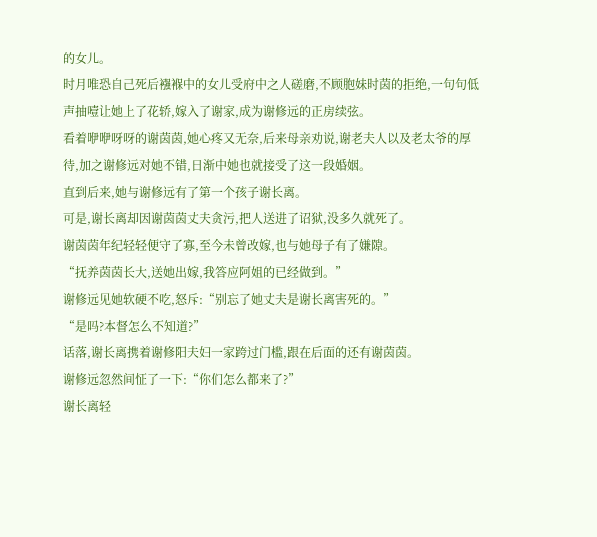的女儿。
时月唯恐自己死后襁褓中的女儿受府中之人磋磨,不顾胞妹时茵的拒绝,一句句低声抽噎让她上了花轿,嫁入了谢家,成为谢修远的正房续弦。
看着咿咿呀呀的谢茵茵,她心疼又无奈,后来母亲劝说,谢老夫人以及老太爷的厚待,加之谢修远对她不错,日渐中她也就接受了这一段婚姻。
直到后来,她与谢修远有了第一个孩子谢长离。
可是,谢长离却因谢茵茵丈夫贪污,把人送进了诏狱,没多久就死了。
谢茵茵年纪轻轻便守了寡,至今未曾改嫁,也与她母子有了嫌隙。
“抚养茵茵长大,送她出嫁,我答应阿姐的已经做到。”
谢修远见她软硬不吃,怒斥:“别忘了她丈夫是谢长离害死的。”
“是吗?本督怎么不知道?”
话落,谢长离携着谢修阳夫妇一家跨过门槛,跟在后面的还有谢茵茵。
谢修远忽然间怔了一下:“你们怎么都来了?”
谢长离轻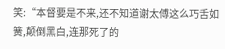笑:“本督要是不来,还不知道谢太傅这么巧舌如簧,颠倒黑白,连那死了的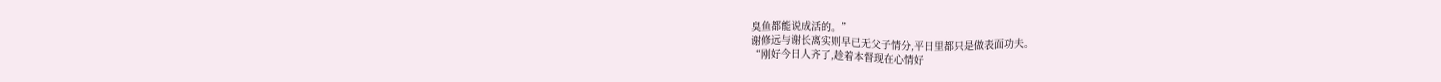臭鱼都能说成活的。”
谢修远与谢长离实则早已无父子情分,平日里都只是做表面功夫。
“刚好今日人齐了,趁着本督现在心情好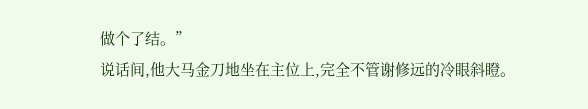做个了结。”
说话间,他大马金刀地坐在主位上,完全不管谢修远的冷眼斜瞪。